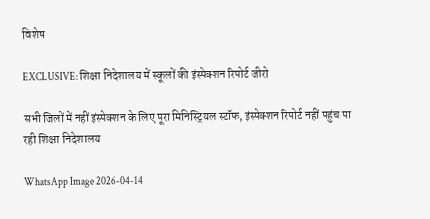विशेष

EXCLUSIVE: शिक्षा निदेशालय में स्कूलों की इंस्पेक्शन रिपोर्ट जीरो

सभी जिलों में नहीं इंस्पेक्शन के लिए पूरा मिनिस्ट्रियल स्टॉफ, इंस्पेक्शन रिपोर्ट नहीं पहुंच पा रही शिक्षा निदेशालय

WhatsApp Image 2026-04-14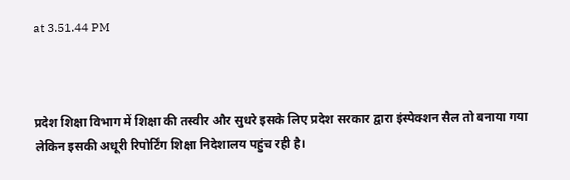at 3.51.44 PM



प्रदेश शिक्षा विभाग में शिक्षा की तस्वीर और सुधरे इसके लिए प्रदेश सरकार द्वारा इंस्पेक्शन सैल तो बनाया गया लेकिन इसकी अधूरी रिपोर्टिंग शिक्षा निदेशालय पहुंच रही है।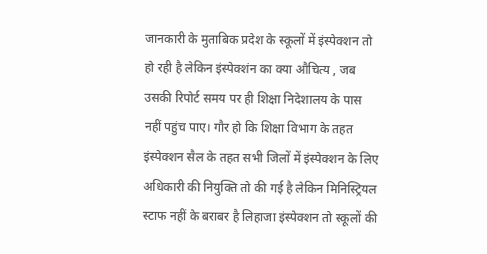जानकारी के मुताबिक प्रदेश के स्कूलों में इंस्पेक्शन तो हो रही है लेकिन इंस्पेक्शंन का क्या औचित्य , जब उसकी रिपोर्ट समय पर ही शिक्षा निदेशालय के पास नहीं पहुंच पाए। गौर हो कि शिक्षा विभाग के तहत इंस्पेक्शन सैल के तहत सभी जिलों में इंस्पेक्शन के लिए अधिकारी की नियुक्ति तो की गई है लेकिन मिनिस्ट्रियल स्टाफ नहीं के बराबर है लिहाजा इंस्पेक्शन तो स्कूलों की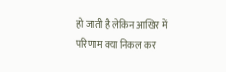हो जाती है लेकिन आखिर में परिणाम क्या निकल कर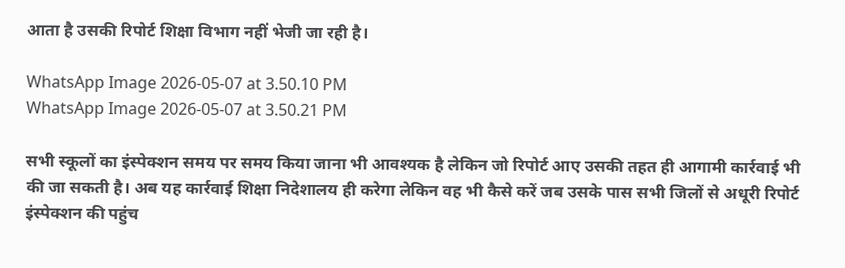आता है उसकी रिपोर्ट शिक्षा विभाग नहीं भेजी जा रही है।

WhatsApp Image 2026-05-07 at 3.50.10 PM
WhatsApp Image 2026-05-07 at 3.50.21 PM

सभी स्कूलों का इंस्पेक्शन समय पर समय किया जाना भी आवश्यक है लेकिन जो रिपोर्ट आए उसकी तहत ही आगामी कार्रवाई भी की जा सकती है। अब यह कार्रवाई शिक्षा निदेशालय ही करेगा लेकिन वह भी कैसे करें जब उसके पास सभी जिलों से अधूरी रिपोर्ट इंस्पेक्शन की पहुंच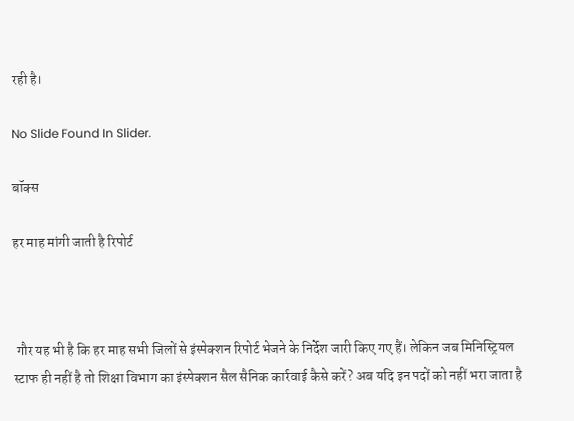रही है।

No Slide Found In Slider.

बॉक्स

हर माह मांगी जाती है रिपोर्ट



 गौर यह भी है कि हर माह सभी जिलों से इंस्पेक्शन रिपोर्ट भेजने के निर्देश जारी किए गए हैं। लेकिन जब मिनिस्ट्रियल स्टाफ ही नहीं है तो शिक्षा विभाग का इंस्पेक्शन सैल सैनिक कार्रवाई कैसे करें? अब यदि इन पदों को नहीं भरा जाता है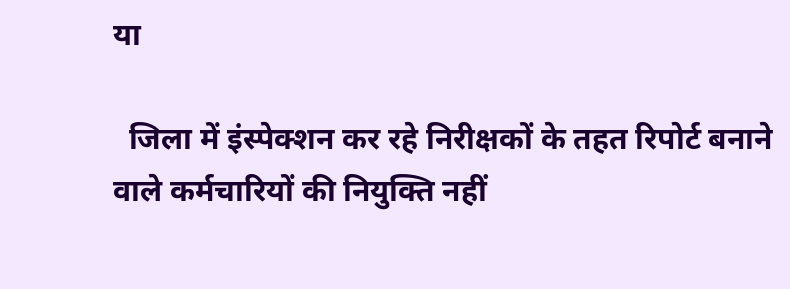या

  जिला में इंस्पेक्शन कर रहे निरीक्षकों के तहत रिपोर्ट बनाने वाले कर्मचारियों की नियुक्ति नहीं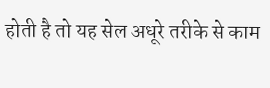होती है तो यह सेल अधूरे तरीके से काम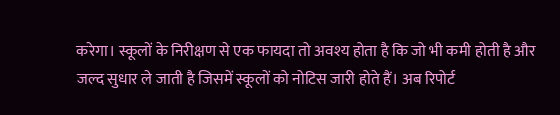करेगा। स्कूलों के निरीक्षण से एक फायदा तो अवश्य होता है कि जो भी कमी होती है और जल्द सुधार ले जाती है जिसमें स्कूलों को नोटिस जारी होते हैं। अब रिपोर्ट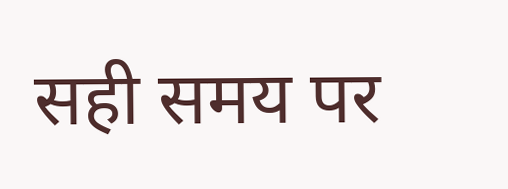सही समय पर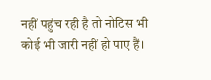नहीं पहुंच रही है तो नोटिस भी कोई भी जारी नहीं हो पाए हैं।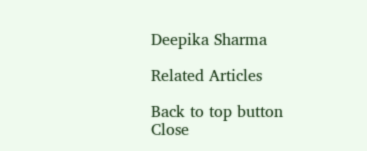Deepika Sharma

Related Articles

Back to top button
Close